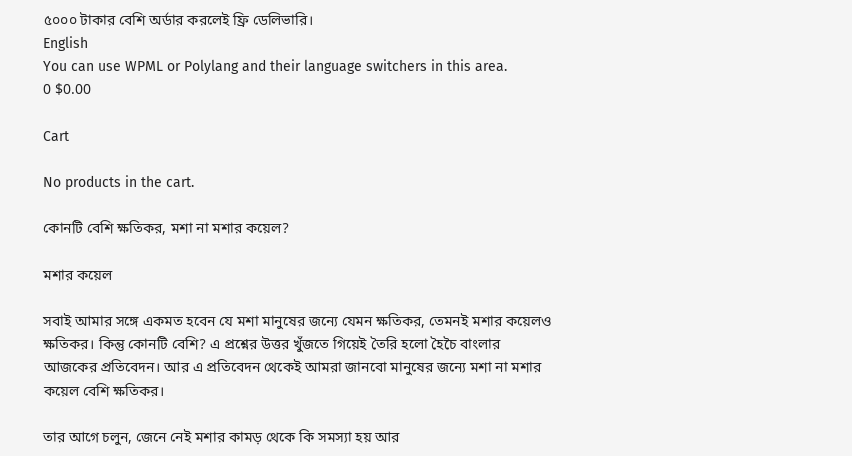৫০০০ টাকার বেশি অর্ডার করলেই ফ্রি ডেলিভারি।
English
You can use WPML or Polylang and their language switchers in this area.
0 $0.00

Cart

No products in the cart.

কোনটি বেশি ক্ষতিকর, মশা না মশার কয়েল?

মশার কয়েল

সবাই আমার সঙ্গে একমত হবেন যে মশা মানুষের জন্যে যেমন ক্ষতিকর, তেমনই মশার কয়েলও ক্ষতিকর। কিন্তু কোনটি বেশি? এ প্রশ্নের উত্তর খুঁজতে গিয়েই তৈরি হলো হৈচৈ বাংলার আজকের প্রতিবেদন। আর এ প্রতিবেদন থেকেই আমরা জানবো মানুষের জন্যে মশা না মশার কয়েল বেশি ক্ষতিকর।

তার আগে চলুন, জেনে নেই মশার কামড় থেকে কি সমস্যা হয় আর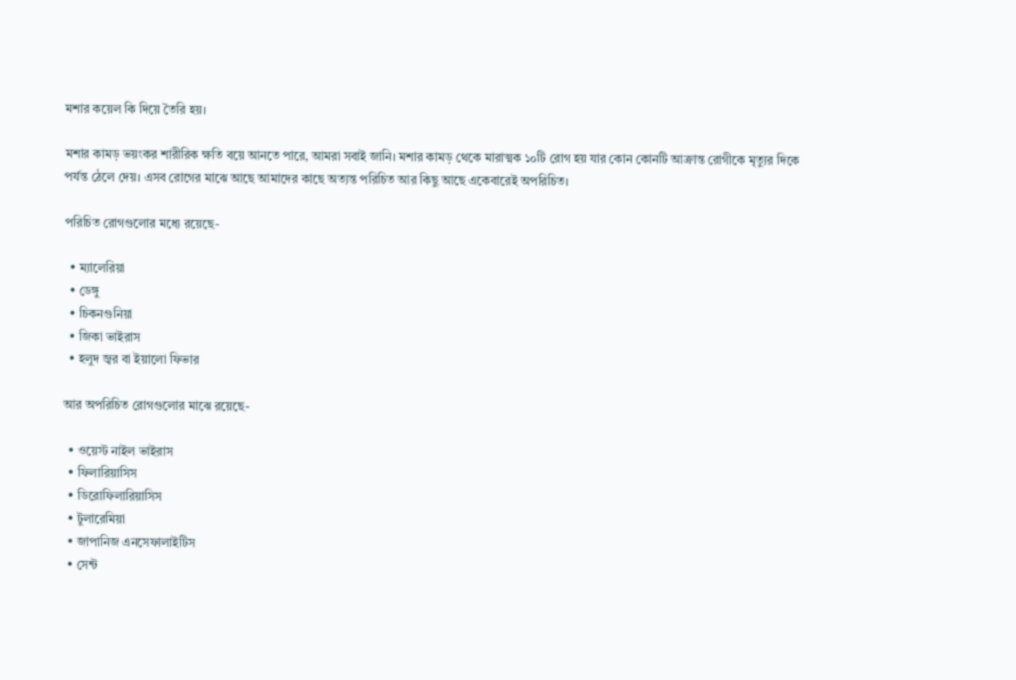মশার কয়েল কি দিয়ে তৈরি হয়।

মশার কামড় ভয়ংকর শারীরিক ক্ষতি বয়ে আনতে পারে, আমরা সবাই জানি। মশার কামড় থেকে মারাত্মক ১০টি রোগ হয় যার কোন কোনটি আক্রান্ত রোগীকে মৃত্যুর দিকে পর্যন্ত ঠেলে দেয়। এসব রোগের মাঝে আছে আমাদের কাছে অত্যন্ত পরিচিত আর কিছু আছে একেবারেই অপরিচিত।

পরিচিত রোগগুলোর মধ্যে রয়েছে-

  • ম্যালেরিয়া
  • ডেঙ্গু
  • চিকনগুনিয়া
  • জিকা ভাইরাস
  • হলুদ জ্বর বা ইয়ালো ফিভার

আর অপরিচিত রোগগুলোর মাঝে রয়েছে-

  • ওয়েস্ট নাইল ভাইরাস
  • ফিলারিয়াসিস
  • ডিরোফিলারিয়াসিস
  • টুলারেমিয়া
  • জাপানিজ এনসেফালাইটিস
  • সেন্ট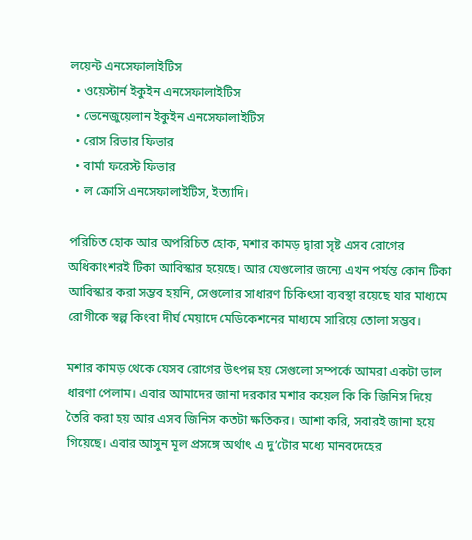লয়েন্ট এনসেফালাইটিস
  • ওয়েস্টার্ন ইকুইন এনসেফালাইটিস
  • ভেনেজুয়েলান ইকুইন এনসেফালাইটিস
  • রোস রিভার ফিভার
  • বার্মা ফরেস্ট ফিভার
  • ল ক্রোসি এনসেফালাইটিস, ইত্যাদি।

পরিচিত হোক আর অপরিচিত হোক, মশার কামড় দ্বারা সৃষ্ট এসব রোগের অধিকাংশরই টিকা আবিস্কার হয়েছে। আর যেগুলোর জন্যে এখন পর্যন্ত কোন টিকা আবিস্কার করা সম্ভব হয়নি, সেগুলোর সাধারণ চিকিৎসা ব্যবস্থা রয়েছে যার মাধ্যমে রোগীকে স্বল্প কিংবা দীর্ঘ মেয়াদে মেডিকেশনের মাধ্যমে সারিয়ে তোলা সম্ভব।

মশার কামড় থেকে যেসব রোগের উৎপন্ন হয় সেগুলো সম্পর্কে আমরা একটা ভাল ধারণা পেলাম। এবার আমাদের জানা দরকার মশার কয়েল কি কি জিনিস দিয়ে তৈরি করা হয় আর এসব জিনিস কতটা ক্ষতিকর। আশা করি, সবারই জানা হয়ে গিয়েছে। এবার আসুন মূল প্রসঙ্গে অর্থাৎ এ দু’টোর মধ্যে মানবদেহের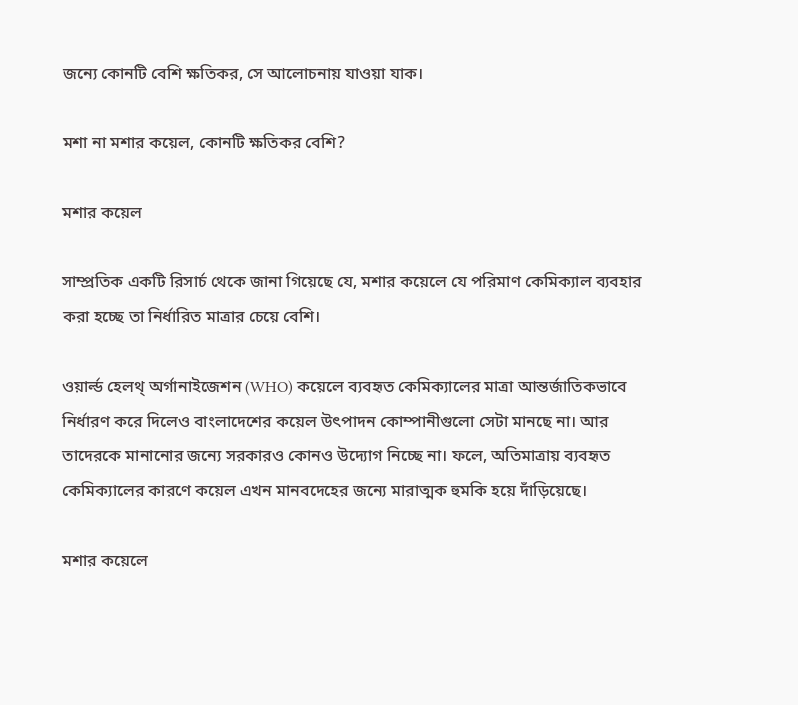জন্যে কোনটি বেশি ক্ষতিকর, সে আলোচনায় যাওয়া যাক।

মশা না মশার কয়েল, কোনটি ক্ষতিকর বেশি?

মশার কয়েল

সাম্প্রতিক একটি রিসার্চ থেকে জানা গিয়েছে যে, মশার কয়েলে যে পরিমাণ কেমিক্যাল ব্যবহার করা হচ্ছে তা নির্ধারিত মাত্রার চেয়ে বেশি।

ওয়ার্ল্ড হেলথ্ অর্গানাইজেশন (WHO) কয়েলে ব্যবহৃত কেমিক্যালের মাত্রা আন্তর্জাতিকভাবে নির্ধারণ করে দিলেও বাংলাদেশের কয়েল উৎপাদন কোম্পানীগুলো সেটা মানছে না। আর তাদেরকে মানানোর জন্যে সরকারও কোনও উদ্যোগ নিচ্ছে না। ফলে, অতিমাত্রায় ব্যবহৃত কেমিক্যালের কারণে কয়েল এখন মানবদেহের জন্যে মারাত্মক হুমকি হয়ে দাঁড়িয়েছে।

মশার কয়েলে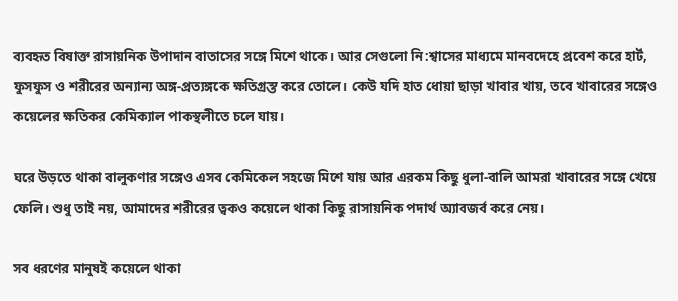ব্যবহৃত বিষাক্ত রাসায়নিক উপাদান বাতাসের সঙ্গে মিশে থাকে। আর সেগুলো নি:শ্বাসের মাধ্যমে মানবদেহে প্রবেশ করে হার্ট, ফুসফুস ও শরীরের অন্যান্য অঙ্গ-প্রত্যঙ্গকে ক্ষতিগ্রস্ত করে তোলে। কেউ যদি হাত ধোয়া ছাড়া খাবার খায়, তবে খাবারের সঙ্গেও কয়েলের ক্ষতিকর কেমিক্যাল পাকস্থলীতে চলে যায়।

ঘরে উড়তে থাকা বালুকণার সঙ্গেও এসব কেমিকেল সহজে মিশে যায় আর এরকম কিছু ধুলা-বালি আমরা খাবারের সঙ্গে খেয়ে ফেলি। শুধু তাই নয়, আমাদের শরীরের ত্বকও কয়েলে থাকা কিছু রাসায়নিক পদার্থ অ্যাবজর্ব করে নেয়।

সব ধরণের মানুষই কয়েলে থাকা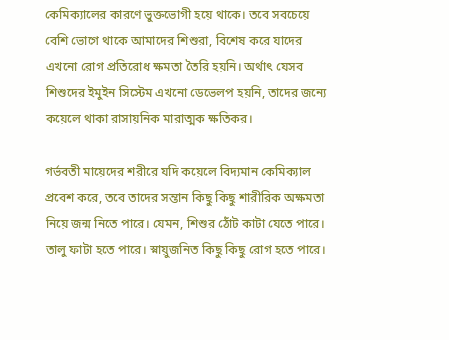কেমিক্যালের কারণে ভুক্তভোগী হয়ে থাকে। তবে সবচেয়ে বেশি ভোগে থাকে আমাদের শিশুরা, বিশেষ করে যাদের এখনো রোগ প্রতিরোধ ক্ষমতা তৈরি হয়নি। অর্থাৎ যেসব শিশুদের ইমুইন সিস্টেম এখনো ডেভেলপ হয়নি, তাদের জন্যে কয়েলে থাকা রাসায়নিক মারাত্মক ক্ষতিকর।

গর্ভবতী মায়েদের শরীরে যদি কয়েলে বিদ্যমান কেমিক্যাল প্রবেশ করে, তবে তাদের সন্তান কিছু কিছু শারীরিক অক্ষমতা নিয়ে জন্ম নিতে পারে। যেমন, শিশুর ঠোঁট কাটা যেতে পারে। তালু ফাটা হতে পারে। স্নায়ুজনিত কিছু কিছু রোগ হতে পারে।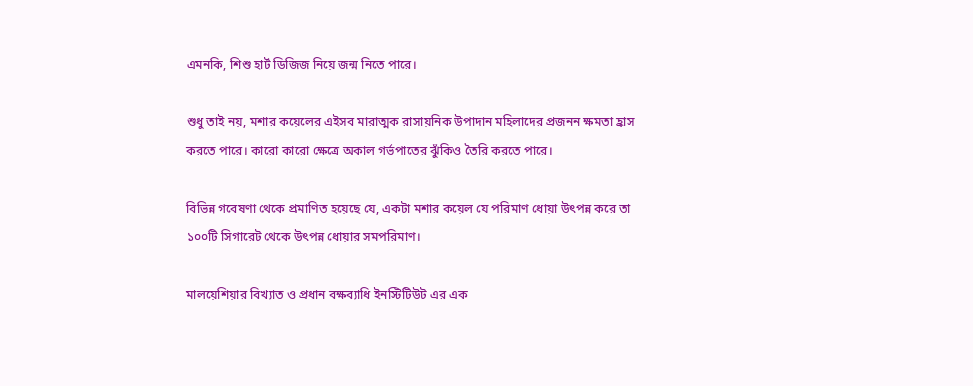এমনকি, শিশু হার্ট ডিজিজ নিয়ে জন্ম নিতে পারে।

শুধু তাই নয়, মশার কয়েলের এইসব মারাত্মক রাসায়নিক উপাদান মহিলাদের প্রজনন ক্ষমতা হ্রাস করতে পারে। কারো কারো ক্ষেত্রে অকাল গর্ভপাতের ঝুঁকিও তৈরি করতে পারে।

বিভিন্ন গবেষণা থেকে প্রমাণিত হয়েছে যে, একটা মশার কয়েল যে পরিমাণ ধোয়া উৎপন্ন করে তা ১০০টি সিগারেট থেকে উৎপন্ন ধোয়ার সমপরিমাণ।

মালয়েশিয়ার বিখ্যাত ও প্রধান বক্ষব্যাধি ইনস্টিটিউট এর এক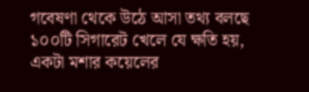গবেষণা থেকে উঠে আসা তথ্য বলছে ১০০টি সিগারেট খেলে যে ক্ষতি হয়, একটা মশার কয়েলের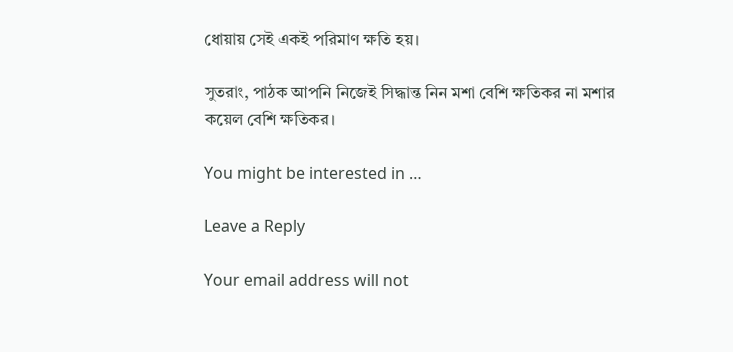ধোয়ায় সেই একই পরিমাণ ক্ষতি হয়।

সুতরাং, পাঠক আপনি নিজেই সিদ্ধান্ত নিন মশা বেশি ক্ষতিকর না মশার কয়েল বেশি ক্ষতিকর।

You might be interested in …

Leave a Reply

Your email address will not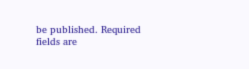be published. Required fields are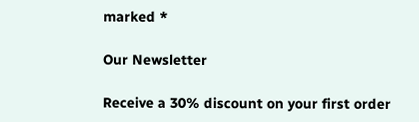marked *

Our Newsletter

Receive a 30% discount on your first order